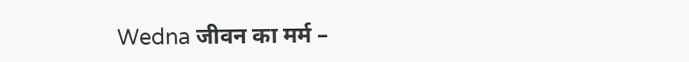Wedna जीवन का मर्म –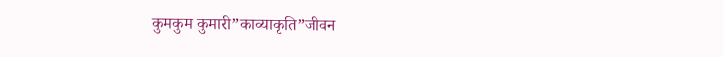कुमकुम कुमारी”काव्याकृति”जीवन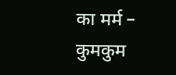का मर्म – कुमकुम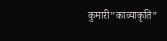कुमारी”काव्याकृति”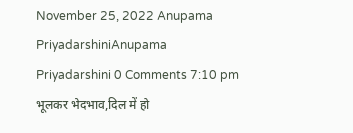November 25, 2022 Anupama PriyadarshiniAnupama Priyadarshini 0 Comments 7:10 pm भूलकर भेदभाव,दिल में हो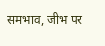समभाव, जीभ पर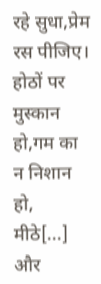रहे सुधा,प्रेम रस पीजिए। होठों पर मुस्कान हो,गम का न निशान हो, मीठे[...] और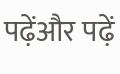पढ़ेंऔर पढ़ें